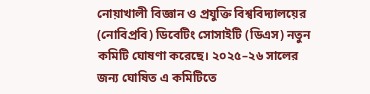নোয়াখালী বিজ্ঞান ও প্রযুক্তি বিশ্ববিদ্যালয়ের (নোবিপ্রবি) ডিবেটিং সোসাইটি (ডিএস) নতুন কমিটি ঘোষণা করেছে। ২০২৫–২৬ সালের জন্য ঘোষিত এ কমিটিতে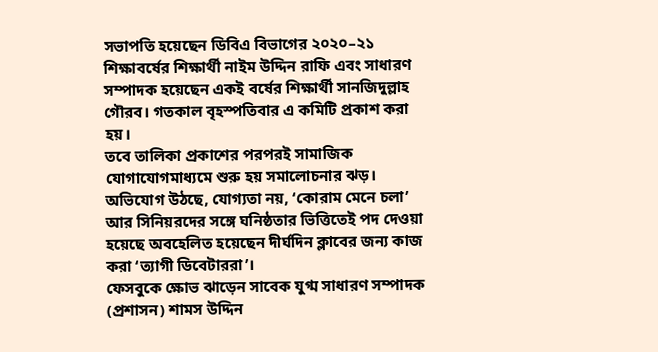সভাপতি হয়েছেন ডিবিএ বিভাগের ২০২০–২১ শিক্ষাবর্ষের শিক্ষার্থী নাইম উদ্দিন রাফি এবং সাধারণ সম্পাদক হয়েছেন একই বর্ষের শিক্ষার্থী সানজিদুল্লাহ গৌরব। গতকাল বৃহস্পতিবার এ কমিটি প্রকাশ করা হয়।
তবে তালিকা প্রকাশের পরপরই সামাজিক যোগাযোগমাধ্যমে শুরু হয় সমালোচনার ঝড়। অভিযোগ উঠছে, যোগ্যতা নয়, ‘কোরাম মেনে চলা’ আর সিনিয়রদের সঙ্গে ঘনিষ্ঠতার ভিত্তিতেই পদ দেওয়া হয়েছে অবহেলিত হয়েছেন দীর্ঘদিন ক্লাবের জন্য কাজ করা ‘ত্যাগী ডিবেটাররা’।
ফেসবুকে ক্ষোভ ঝাড়েন সাবেক যুগ্ম সাধারণ সম্পাদক (প্রশাসন) শামস উদ্দিন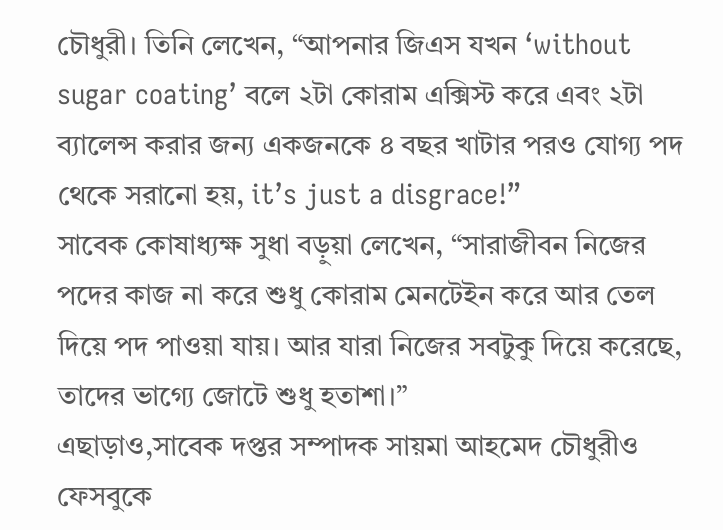চৌধুরী। তিনি লেখেন, “আপনার জিএস যখন ‘without sugar coating’ বলে ২টা কোরাম এক্সিস্ট করে এবং ২টা ব্যালেন্স করার জন্য একজনকে ৪ বছর খাটার পরও যোগ্য পদ থেকে সরানো হয়, it’s just a disgrace!”
সাবেক কোষাধ্যক্ষ সুধা বড়ুয়া লেখেন, “সারাজীবন নিজের পদের কাজ না করে শুধু কোরাম মেনটেইন করে আর তেল দিয়ে পদ পাওয়া যায়। আর যারা নিজের সবটুকু দিয়ে করেছে, তাদের ভাগ্যে জোটে শুধু হতাশা।”
এছাড়াও,সাবেক দপ্তর সম্পাদক সায়মা আহমেদ চৌধুরীও ফেসবুকে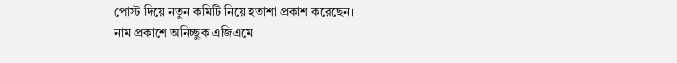পোস্ট দিয়ে নতুন কমিটি নিয়ে হতাশা প্রকাশ করেছেন।
নাম প্রকাশে অনিচ্ছুক এজিএমে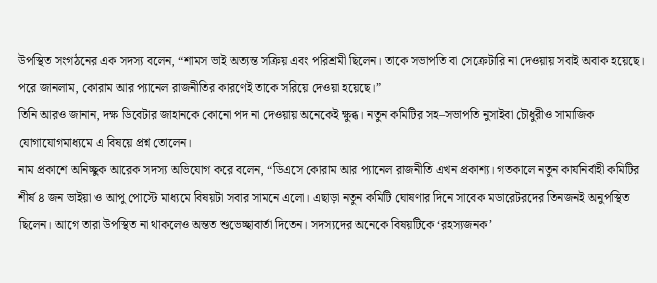উপস্থিত সংগঠনের এক সদস্য বলেন, “শামস ভাই অত্যন্ত সক্রিয় এবং পরিশ্রমী ছিলেন। তাকে সভাপতি বা সেক্রেটারি না দেওয়ায় সবাই অবাক হয়েছে। পরে জানলাম, কোরাম আর প্যানেল রাজনীতির কারণেই তাকে সরিয়ে দেওয়া হয়েছে।”
তিনি আরও জানান, দক্ষ ডিবেটার জাহানকে কোনো পদ না দেওয়ায় অনেকেই ক্ষুব্ধ। নতুন কমিটির সহ–সভাপতি নুসাইবা চৌধুরীও সামাজিক যোগাযোগমাধ্যমে এ বিষয়ে প্রশ্ন তোলেন।
নাম প্রকাশে অনিচ্ছুক আরেক সদস্য অভিযোগ করে বলেন, “ডিএসে কোরাম আর প্যানেল রাজনীতি এখন প্রকাশ্য। গতকালে নতুন কার্যনির্বাহী কমিটির শীর্ষ ৪ জন ভাইয়া ও আপু পোস্টে মাধ্যমে বিষয়টা সবার সামনে এলো। এছাড়া নতুন কমিটি ঘোষণার দিনে সাবেক মডারেটরদের তিনজনই অনুপস্থিত ছিলেন। আগে তারা উপস্থিত না থাকলেও অন্তত শুভেচ্ছাবার্তা দিতেন। সদস্যদের অনেকে বিষয়টিকে ‘রহস্যজনক’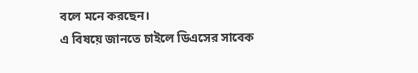বলে মনে করছেন।
এ বিষয়ে জানতে চাইলে ডিএসের সাবেক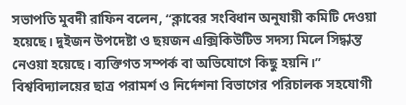সভাপতি মুবদী রাফিন বলেন, “ক্লাবের সংবিধান অনুযায়ী কমিটি দেওয়া হয়েছে। দুইজন উপদেষ্টা ও ছয়জন এক্সিকিউটিভ সদস্য মিলে সিদ্ধান্ত নেওয়া হয়েছে। ব্যক্তিগত সম্পর্ক বা অভিযোগে কিছু হয়নি।”
বিশ্ববিদ্যালয়ের ছাত্র পরামর্শ ও নির্দেশনা বিভাগের পরিচালক সহযোগী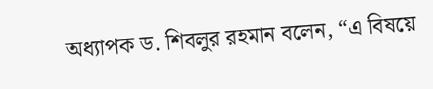অধ্যাপক ড. শিবলুর রহমান বলেন, “এ বিষয়ে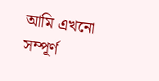আমি এখনো সম্পূর্ণ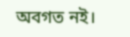অবগত নই।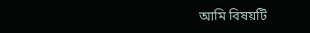আমি বিষয়টি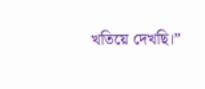খতিয়ে দেখছি।”